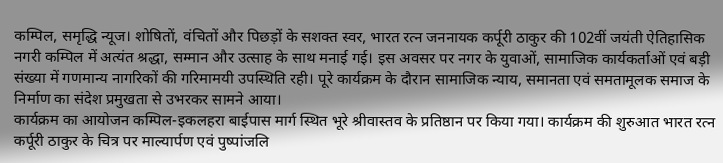कम्पिल, समृद्धि न्यूज। शोषितों, वंचितों और पिछड़ों के सशक्त स्वर, भारत रत्न जननायक कर्पूरी ठाकुर की 102वीं जयंती ऐतिहासिक नगरी कम्पिल में अत्यंत श्रद्धा, सम्मान और उत्साह के साथ मनाई गई। इस अवसर पर नगर के युवाओं, सामाजिक कार्यकर्ताओं एवं बड़ी संख्या में गणमान्य नागरिकों की गरिमामयी उपस्थिति रही। पूरे कार्यक्रम के दौरान सामाजिक न्याय, समानता एवं समतामूलक समाज के निर्माण का संदेश प्रमुखता से उभरकर सामने आया।
कार्यक्रम का आयोजन कम्पिल-इकलहरा बाईपास मार्ग स्थित भूरे श्रीवास्तव के प्रतिष्ठान पर किया गया। कार्यक्रम की शुरुआत भारत रत्न कर्पूरी ठाकुर के चित्र पर माल्यार्पण एवं पुष्पांजलि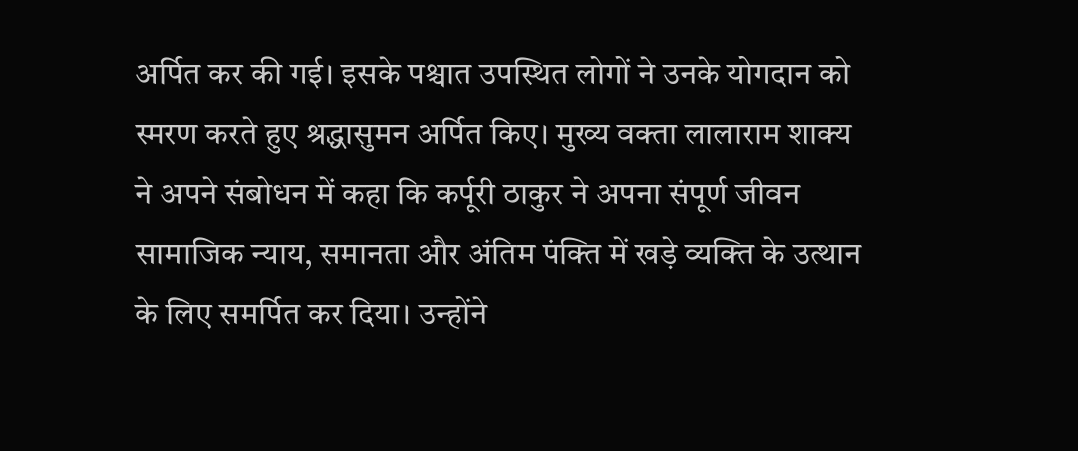अर्पित कर की गई। इसके पश्चात उपस्थित लोगों ने उनके योगदान को स्मरण करते हुए श्रद्धासुमन अर्पित किए। मुख्य वक्ता लालाराम शाक्य ने अपने संबोधन में कहा कि कर्पूरी ठाकुर ने अपना संपूर्ण जीवन सामाजिक न्याय, समानता और अंतिम पंक्ति में खड़े व्यक्ति के उत्थान के लिए समर्पित कर दिया। उन्होंने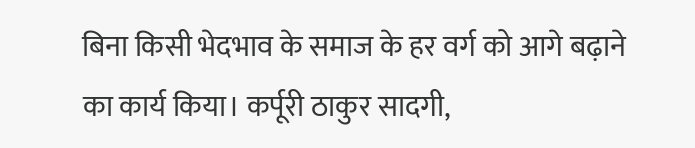बिना किसी भेदभाव के समाज के हर वर्ग को आगे बढ़ाने का कार्य किया। कर्पूरी ठाकुर सादगी,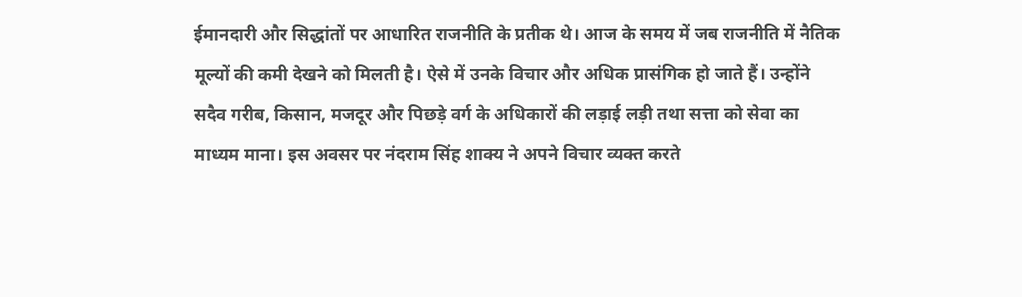ईमानदारी और सिद्धांतों पर आधारित राजनीति के प्रतीक थे। आज के समय में जब राजनीति में नैतिक मूल्यों की कमी देखने को मिलती है। ऐसे में उनके विचार और अधिक प्रासंगिक हो जाते हैं। उन्होंने सदैव गरीब, किसान, मजदूर और पिछड़े वर्ग के अधिकारों की लड़ाई लड़ी तथा सत्ता को सेवा का माध्यम माना। इस अवसर पर नंदराम सिंह शाक्य ने अपने विचार व्यक्त करते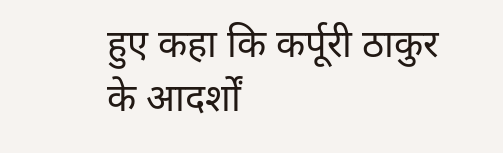हुए कहा कि कर्पूरी ठाकुर के आदर्शों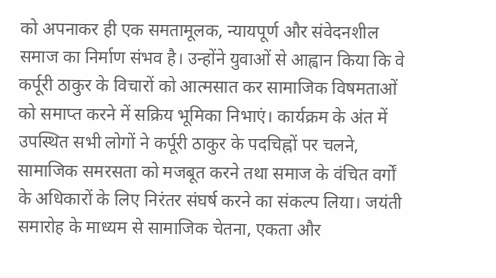को अपनाकर ही एक समतामूलक, न्यायपूर्ण और संवेदनशील समाज का निर्माण संभव है। उन्होंने युवाओं से आह्वान किया कि वे कर्पूरी ठाकुर के विचारों को आत्मसात कर सामाजिक विषमताओं को समाप्त करने में सक्रिय भूमिका निभाएं। कार्यक्रम के अंत में उपस्थित सभी लोगों ने कर्पूरी ठाकुर के पदचिह्नों पर चलने, सामाजिक समरसता को मजबूत करने तथा समाज के वंचित वर्गों के अधिकारों के लिए निरंतर संघर्ष करने का संकल्प लिया। जयंती समारोह के माध्यम से सामाजिक चेतना, एकता और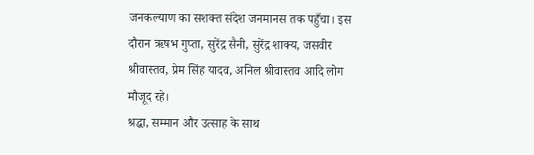जनकल्याण का सशक्त संदेश जनमानस तक पहुँचा। इस दौरान ऋषभ गुप्ता, सुरेंद्र सैनी, सुरेंद्र शाक्य, जसवीर श्रीवास्तव, प्रेम सिंह यादव, अनिल श्रीवास्तव आदि लोग मौजूद रहे।
श्रद्धा, सम्मान और उत्साह के साथ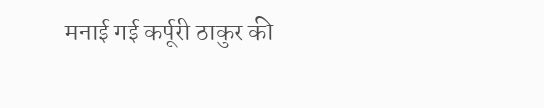मनाई गई कर्पूरी ठाकुर की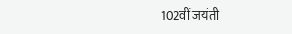102वीं जयंती